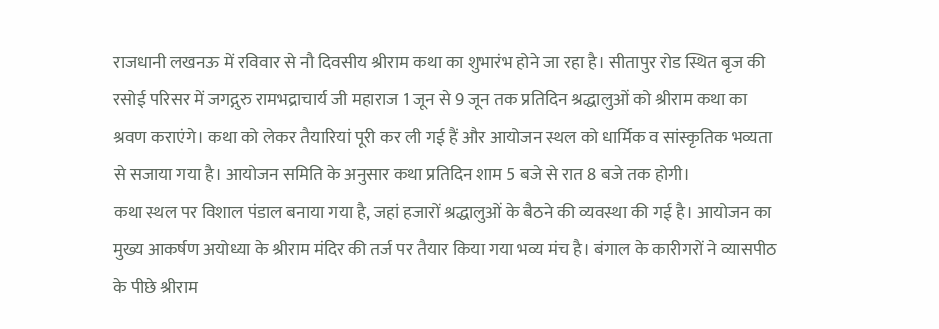राजधानी लखनऊ में रविवार से नौ दिवसीय श्रीराम कथा का शुभारंभ होने जा रहा है। सीतापुर रोड स्थित बृज की रसोई परिसर में जगद्गुरु रामभद्राचार्य जी महाराज 1 जून से 9 जून तक प्रतिदिन श्रद्धालुओं को श्रीराम कथा का श्रवण कराएंगे। कथा को लेकर तैयारियां पूरी कर ली गई हैं और आयोजन स्थल को धार्मिक व सांस्कृतिक भव्यता से सजाया गया है। आयोजन समिति के अनुसार कथा प्रतिदिन शाम 5 बजे से रात 8 बजे तक होगी।
कथा स्थल पर विशाल पंडाल बनाया गया है, जहां हजारों श्रद्धालुओं के बैठने की व्यवस्था की गई है। आयोजन का मुख्य आकर्षण अयोध्या के श्रीराम मंदिर की तर्ज पर तैयार किया गया भव्य मंच है। बंगाल के कारीगरों ने व्यासपीठ के पीछे श्रीराम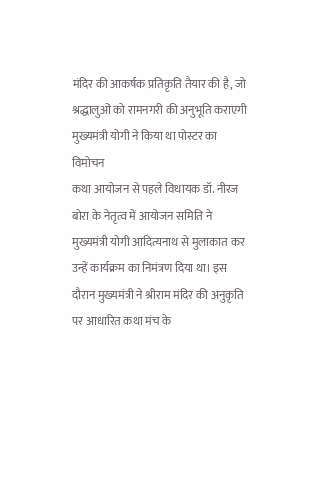मंदिर की आकर्षक प्रतिकृति तैयार की है, जो श्रद्धालुओं को रामनगरी की अनुभूति कराएगी
मुख्यमंत्री योगी ने किया था पोस्टर का विमोचन
कथा आयोजन से पहले विधायक डॉ. नीरज बोरा के नेतृत्व में आयोजन समिति ने मुख्यमंत्री योगी आदित्यनाथ से मुलाकात कर उन्हें कार्यक्रम का निमंत्रण दिया था। इस दौरान मुख्यमंत्री ने श्रीराम मंदिर की अनुकृति पर आधारित कथा मंच के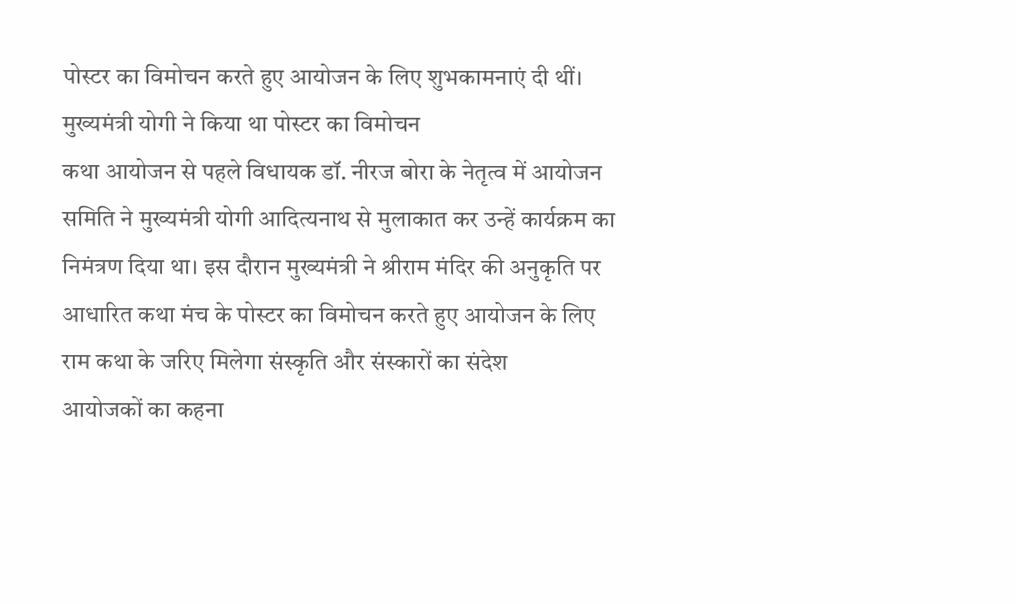पोस्टर का विमोचन करते हुए आयोजन के लिए शुभकामनाएं दी थीं।
मुख्यमंत्री योगी ने किया था पोस्टर का विमोचन
कथा आयोजन से पहले विधायक डॉ. नीरज बोरा के नेतृत्व में आयोजन समिति ने मुख्यमंत्री योगी आदित्यनाथ से मुलाकात कर उन्हें कार्यक्रम का निमंत्रण दिया था। इस दौरान मुख्यमंत्री ने श्रीराम मंदिर की अनुकृति पर आधारित कथा मंच के पोस्टर का विमोचन करते हुए आयोजन के लिए
राम कथा के जरिए मिलेगा संस्कृति और संस्कारों का संदेश
आयोजकों का कहना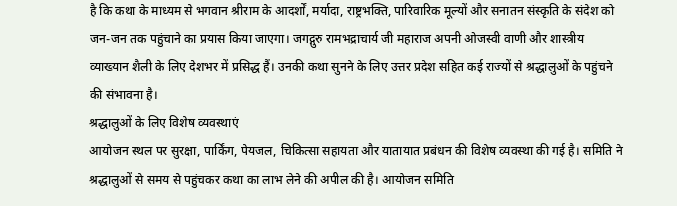है कि कथा के माध्यम से भगवान श्रीराम के आदर्शों, मर्यादा, राष्ट्रभक्ति, पारिवारिक मूल्यों और सनातन संस्कृति के संदेश को जन-जन तक पहुंचाने का प्रयास किया जाएगा। जगद्गुरु रामभद्राचार्य जी महाराज अपनी ओजस्वी वाणी और शास्त्रीय व्याख्यान शैली के लिए देशभर में प्रसिद्ध हैं। उनकी कथा सुनने के लिए उत्तर प्रदेश सहित कई राज्यों से श्रद्धालुओं के पहुंचने की संभावना है।
श्रद्धालुओं के लिए विशेष व्यवस्थाएं
आयोजन स्थल पर सुरक्षा, पार्किंग, पेयजल, चिकित्सा सहायता और यातायात प्रबंधन की विशेष व्यवस्था की गई है। समिति ने श्रद्धालुओं से समय से पहुंचकर कथा का लाभ लेने की अपील की है। आयोजन समिति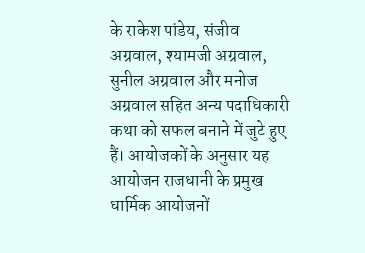के राकेश पांडेय, संजीव अग्रवाल, श्यामजी अग्रवाल, सुनील अग्रवाल और मनोज अग्रवाल सहित अन्य पदाधिकारी कथा को सफल बनाने में जुटे हुए हैं। आयोजकों के अनुसार यह आयोजन राजधानी के प्रमुख धार्मिक आयोजनों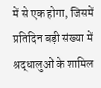में से एक होगा, जिसमें प्रतिदिन बड़ी संख्या में श्रद्धालुओं के शामिल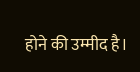होने की उम्मीद है।